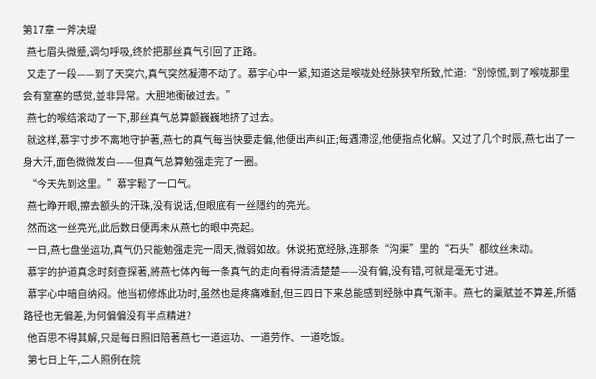第17章 一斧决堤
  燕七眉头微蹙,调匀呼吸,终於把那丝真气引回了正路。
  又走了一段——到了天突穴,真气突然凝滯不动了。慕宇心中一紧,知道这是喉咙处经脉狭窄所致,忙道:“別惊慌,到了喉咙那里会有窒塞的感觉,並非异常。大胆地衝破过去。”
  燕七的喉结滚动了一下,那丝真气总算颤巍巍地挤了过去。
  就这样,慕宇寸步不离地守护著,燕七的真气每当快要走偏,他便出声纠正;每遇滯涩,他便指点化解。又过了几个时辰,燕七出了一身大汗,面色微微发白——但真气总算勉强走完了一圈。
  “今天先到这里。”慕宇鬆了一口气。
  燕七睁开眼,擦去额头的汗珠,没有说话,但眼底有一丝隱约的亮光。
  然而这一丝亮光,此后数日便再未从燕七的眼中亮起。
  一日,燕七盘坐运功,真气仍只能勉强走完一周天,微弱如故。休说拓宽经脉,连那条“沟渠”里的“石头”都纹丝未动。
  慕宇的护道真念时刻查探著,將燕七体內每一条真气的走向看得清清楚楚——没有偏,没有错,可就是毫无寸进。
  慕宇心中暗自纳闷。他当初修炼此功时,虽然也是疼痛难耐,但三四日下来总能感到经脉中真气渐丰。燕七的稟赋並不算差,所循路径也无偏差,为何偏偏没有半点精进?
  他百思不得其解,只是每日照旧陪著燕七一道运功、一道劳作、一道吃饭。
  第七日上午,二人照例在院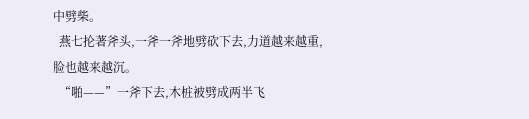中劈柴。
  燕七抡著斧头,一斧一斧地劈砍下去,力道越来越重,脸也越来越沉。
  “啪——”一斧下去,木桩被劈成两半飞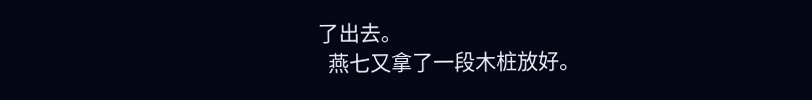了出去。
  燕七又拿了一段木桩放好。